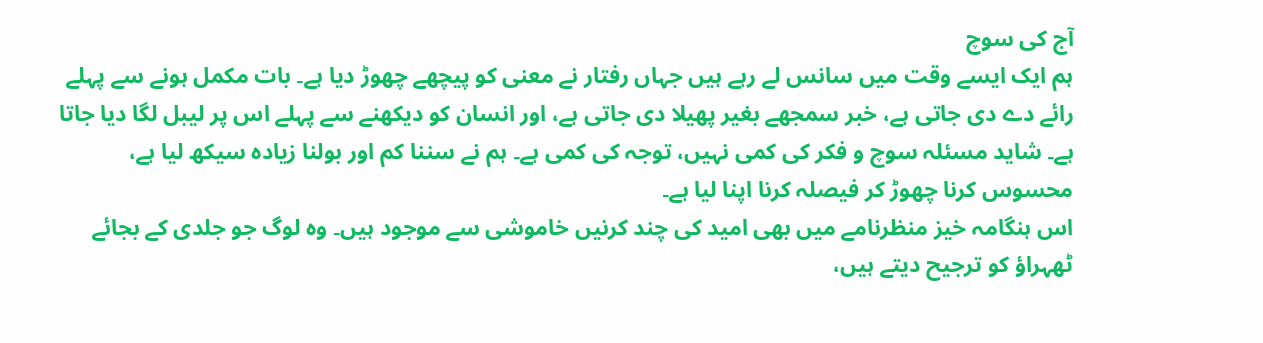آج کی سوچ
ہم ایک ایسے وقت میں سانس لے رہے ہیں جہاں رفتار نے معنی کو پیچھے چھوڑ دیا ہے۔ بات مکمل ہونے سے پہلے رائے دے دی جاتی ہے، خبر سمجھے بغیر پھیلا دی جاتی ہے، اور انسان کو دیکھنے سے پہلے اس پر لیبل لگا دیا جاتا ہے۔ شاید مسئلہ سوچ و فکر کی کمی نہیں، توجہ کی کمی ہے۔ ہم نے سننا کم اور بولنا زیادہ سیکھ لیا ہے، محسوس کرنا چھوڑ کر فیصلہ کرنا اپنا لیا ہے۔
اس ہنگامہ خیز منظرنامے میں بھی امید کی چند کرنیں خاموشی سے موجود ہیں۔ وہ لوگ جو جلدی کے بجائے ٹھہراؤ کو ترجیح دیتے ہیں،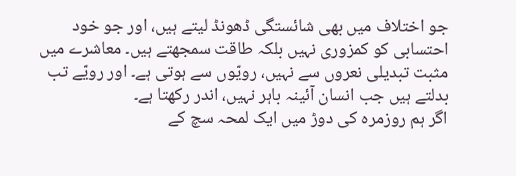جو اختلاف میں بھی شائستگی ڈھونڈ لیتے ہیں، اور جو خود احتسابی کو کمزوری نہیں بلکہ طاقت سمجھتے ہیں۔ معاشرے میں مثبت تبدیلی نعروں سے نہیں، رویّوں سے ہوتی ہے۔ اور رویّے تب بدلتے ہیں جب انسان آئینہ باہر نہیں، اندر رکھتا ہے۔
اگر ہم روزمرہ کی دوڑ میں ایک لمحہ سچ کے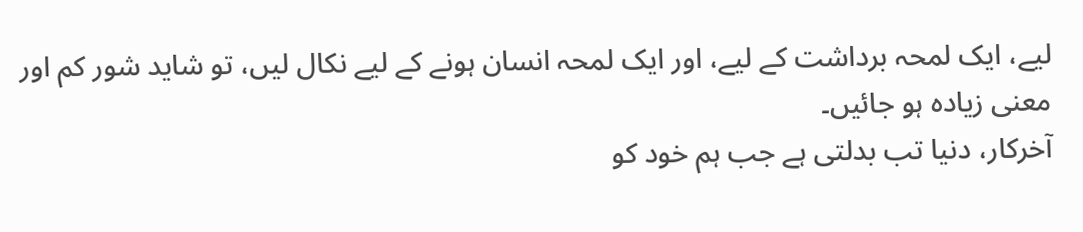لیے، ایک لمحہ برداشت کے لیے، اور ایک لمحہ انسان ہونے کے لیے نکال لیں، تو شاید شور کم اور معنی زیادہ ہو جائیں۔
آخرکار، دنیا تب بدلتی ہے جب ہم خود کو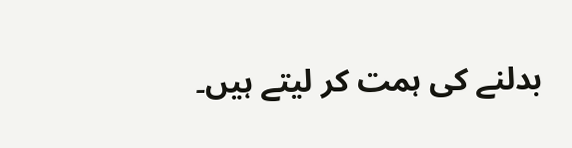بدلنے کی ہمت کر لیتے ہیں۔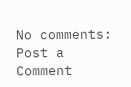No comments:
Post a Comment